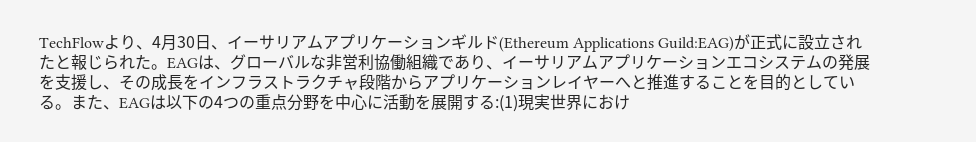TechFlowより、4月30日、イーサリアムアプリケーションギルド(Ethereum Applications Guild:EAG)が正式に設立されたと報じられた。EAGは、グローバルな非営利協働組織であり、イーサリアムアプリケーションエコシステムの発展を支援し、その成長をインフラストラクチャ段階からアプリケーションレイヤーへと推進することを目的としている。また、EAGは以下の4つの重点分野を中心に活動を展開する:(1)現実世界におけ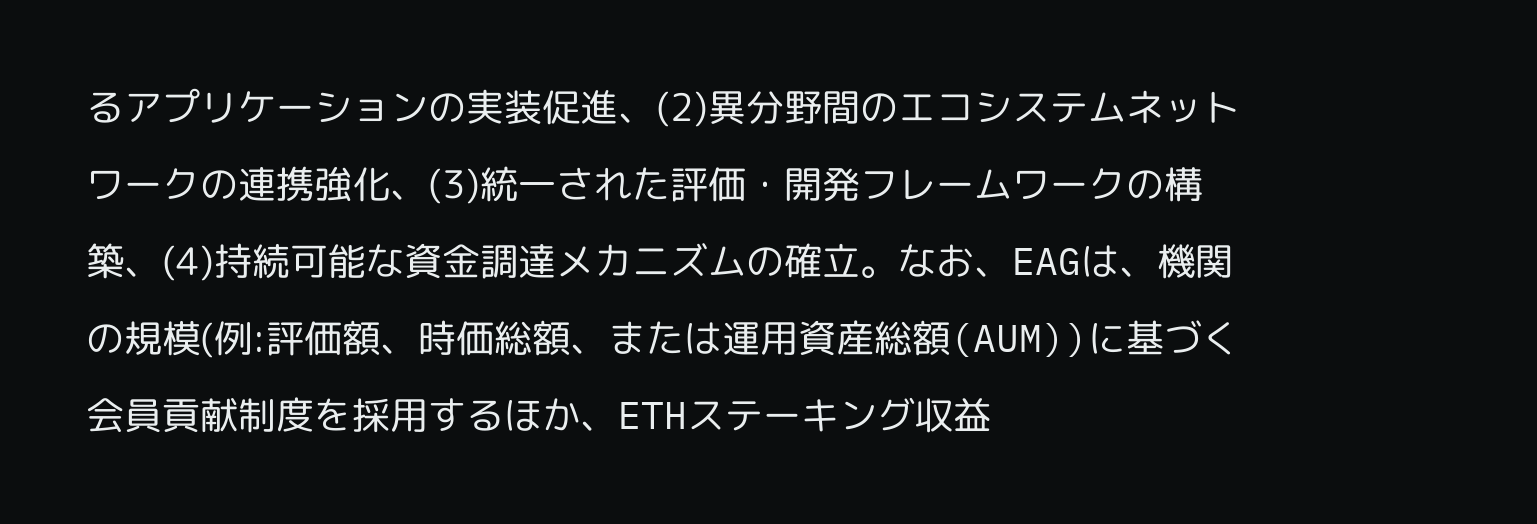るアプリケーションの実装促進、(2)異分野間のエコシステムネットワークの連携強化、(3)統一された評価・開発フレームワークの構築、(4)持続可能な資金調達メカニズムの確立。なお、EAGは、機関の規模(例:評価額、時価総額、または運用資産総額(AUM))に基づく会員貢献制度を採用するほか、ETHステーキング収益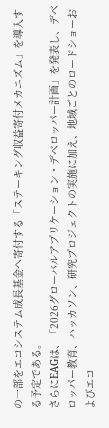の一部をエコシステム成長基金へ寄付する「ステーキング収益寄付メカニズム」を導入する予定である。
さらにEAGは、「2026グローバルアプリケーション・デベロッパー計画」を発表し、デベロッパー教育、ハッカソン、研究プロジェクトの実施に加え、地域ごとのロードショーおよびエコ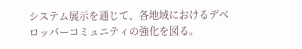システム展示を通じて、各地域におけるデベロッパーコミュニティの強化を図る。